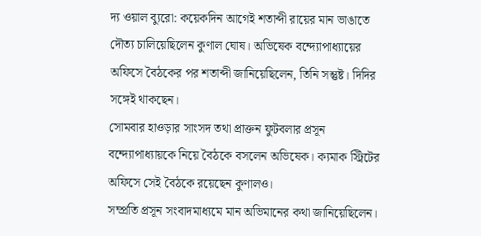দ্য ওয়াল ব্যুরো: কয়েকদিন আগেই শতাব্দী রায়ের মান ভাঙাতে দৌত্য চালিয়েছিলেন কুণাল ঘোষ। অভিষেক বন্দ্যোপাধ্যায়ের অফিসে বৈঠকের পর শতাব্দী জানিয়েছিলেন, তিনি সন্তুষ্ট। দিদির সঙ্গেই থাকছেন।
সোমবার হাওড়ার সাংসদ তথা প্রাক্তন ফুটবলার প্রসূন বন্দ্যোপাধ্যায়কে নিয়ে বৈঠকে বসলেন অভিষেক। ক্যমাক স্ট্রিটের অফিসে সেই বৈঠকে রয়েছেন কুণালও।
সম্প্রতি প্রসূন সংবাদমাধ্যমে মান অভিমানের কথা জানিয়েছিলেন।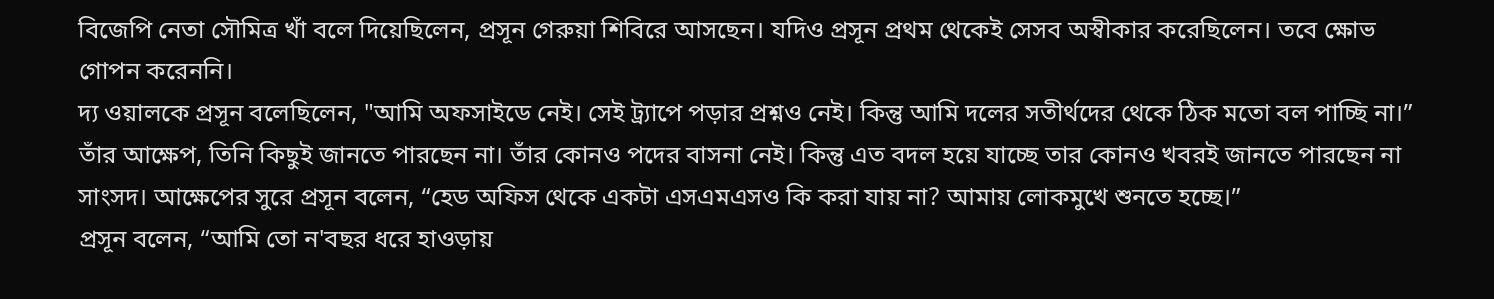বিজেপি নেতা সৌমিত্র খাঁ বলে দিয়েছিলেন, প্রসূন গেরুয়া শিবিরে আসছেন। যদিও প্রসূন প্রথম থেকেই সেসব অস্বীকার করেছিলেন। তবে ক্ষোভ গোপন করেননি।
দ্য ওয়ালকে প্রসূন বলেছিলেন, "আমি অফসাইডে নেই। সেই ট্র্যাপে পড়ার প্রশ্নও নেই। কিন্তু আমি দলের সতীর্থদের থেকে ঠিক মতো বল পাচ্ছি না।”
তাঁর আক্ষেপ, তিনি কিছুই জানতে পারছেন না। তাঁর কোনও পদের বাসনা নেই। কিন্তু এত বদল হয়ে যাচ্ছে তার কোনও খবরই জানতে পারছেন না সাংসদ। আক্ষেপের সুরে প্রসূন বলেন, “হেড অফিস থেকে একটা এসএমএসও কি করা যায় না? আমায় লোকমুখে শুনতে হচ্ছে।”
প্রসূন বলেন, “আমি তো ন'বছর ধরে হাওড়ায়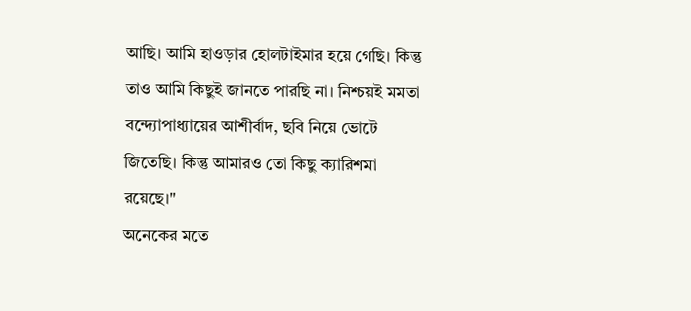আছি। আমি হাওড়ার হোলটাইমার হয়ে গেছি। কিন্তু তাও আমি কিছুই জানতে পারছি না। নিশ্চয়ই মমতা বন্দ্যোপাধ্যায়ের আশীর্বাদ, ছবি নিয়ে ভোটে জিতেছি। কিন্তু আমারও তো কিছু ক্যারিশমা রয়েছে।"
অনেকের মতে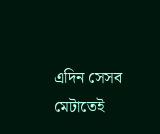এদিন সেসব মেটাতেই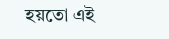হয়তো এই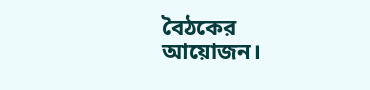বৈঠকের আয়োজন।